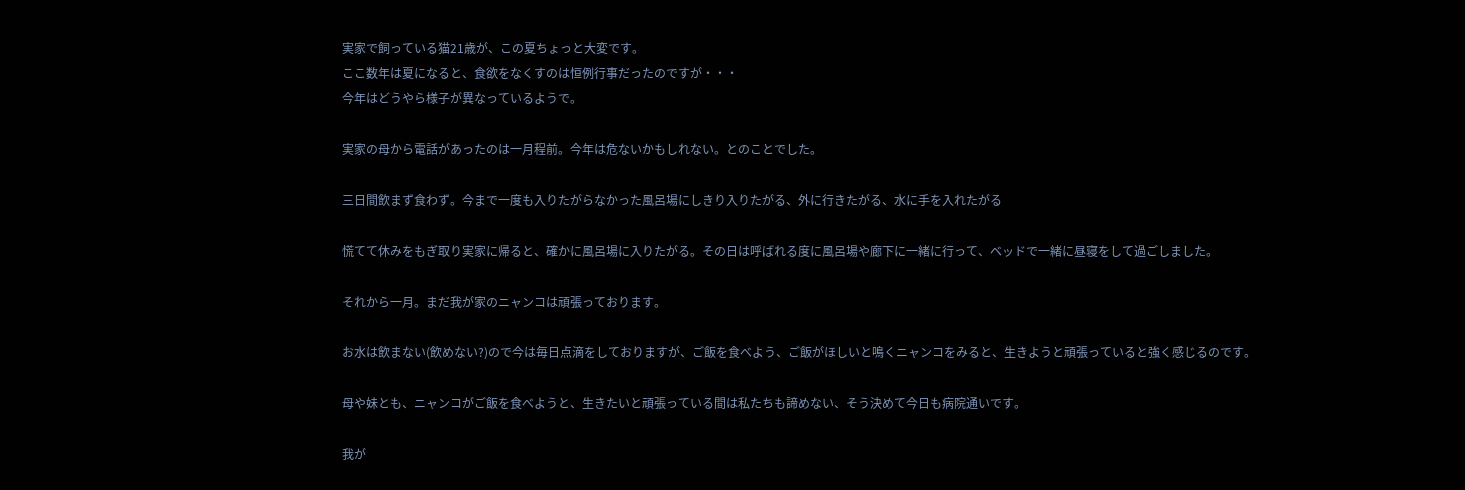実家で飼っている猫21歳が、この夏ちょっと大変です。
ここ数年は夏になると、食欲をなくすのは恒例行事だったのですが・・・
今年はどうやら様子が異なっているようで。

実家の母から電話があったのは一月程前。今年は危ないかもしれない。とのことでした。

三日間飲まず食わず。今まで一度も入りたがらなかった風呂場にしきり入りたがる、外に行きたがる、水に手を入れたがる

慌てて休みをもぎ取り実家に帰ると、確かに風呂場に入りたがる。その日は呼ばれる度に風呂場や廊下に一緒に行って、ベッドで一緒に昼寝をして過ごしました。

それから一月。まだ我が家のニャンコは頑張っております。

お水は飲まない(飲めない?)ので今は毎日点滴をしておりますが、ご飯を食べよう、ご飯がほしいと鳴くニャンコをみると、生きようと頑張っていると強く感じるのです。

母や妹とも、ニャンコがご飯を食べようと、生きたいと頑張っている間は私たちも諦めない、そう決めて今日も病院通いです。

我が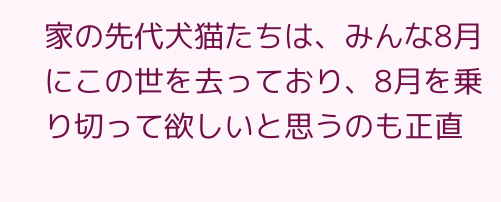家の先代犬猫たちは、みんな8月にこの世を去っており、8月を乗り切って欲しいと思うのも正直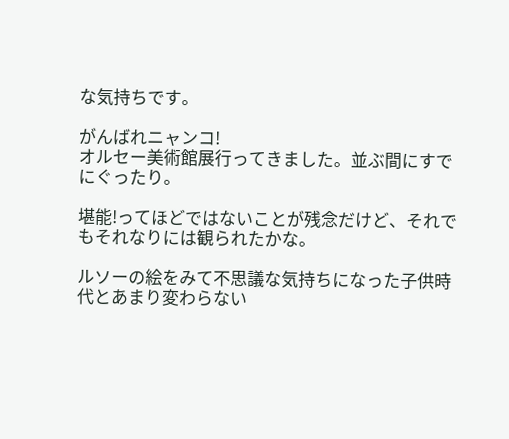な気持ちです。

がんばれニャンコ!
オルセー美術館展行ってきました。並ぶ間にすでにぐったり。

堪能!ってほどではないことが残念だけど、それでもそれなりには観られたかな。

ルソーの絵をみて不思議な気持ちになった子供時代とあまり変わらない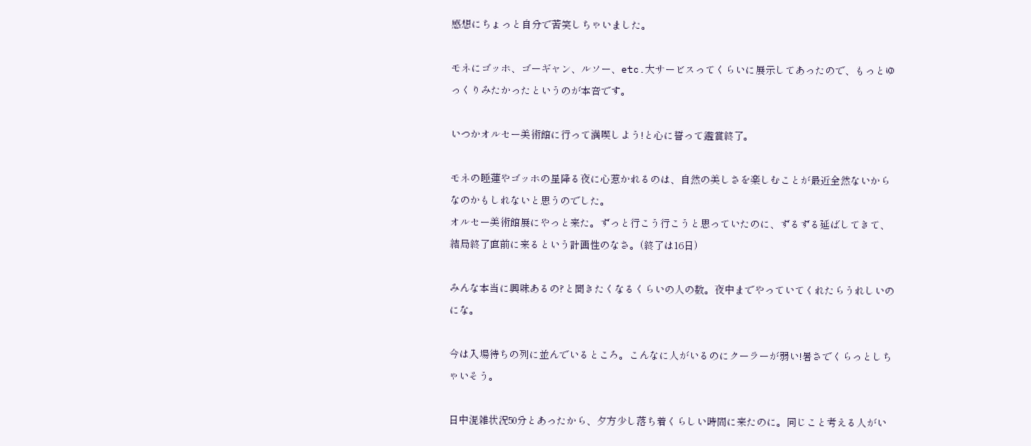感想にちょっと自分で苦笑しちゃいました。

モネにゴッホ、ゴーギャン、ルソー、etc.大サービスってくらいに展示してあったので、もっとゆっくりみたかったというのが本音です。

いつかオルセー美術館に行って満喫しよう!と心に誓って鑑賞終了。

モネの睡蓮やゴッホの星降る夜に心惹かれるのは、自然の美しさを楽しむことが最近全然ないからなのかもしれないと思うのでした。
オルセー美術館展にやっと来た。ずっと行こう行こうと思っていたのに、ずるずる延ばしてきて、結局終了直前に来るという計画性のなさ。(終了は16日)

みんな本当に興味あるの?と聞きたくなるくらいの人の数。夜中までやっていてくれたらうれしいのにな。

今は入場待ちの列に並んでいるところ。こんなに人がいるのにクーラーが弱い!暑さでくらっとしちゃいそう。

日中混雑状況50分とあったから、夕方少し落ち着くらしい時間に来たのに。同じこと考える人がい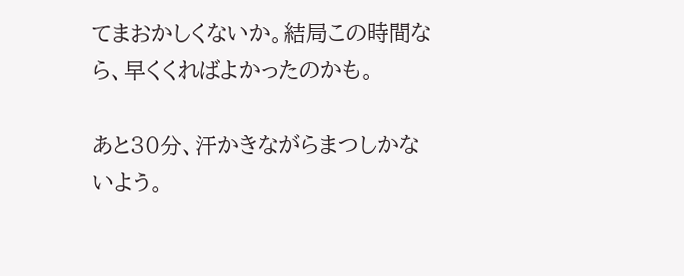てまおかしくないか。結局この時間なら、早くくればよかったのかも。

あと30分、汗かきながらまつしかないよう。